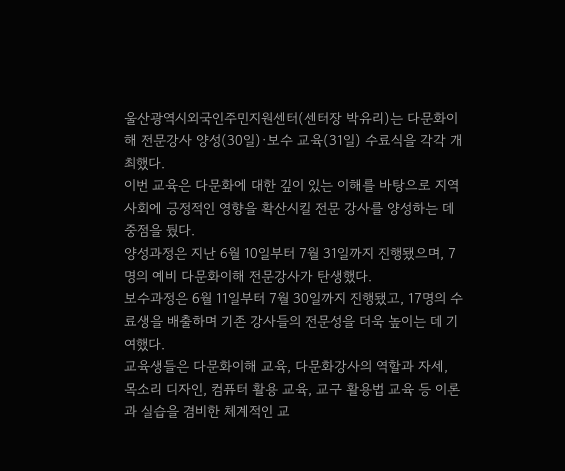울산광역시외국인주민지원센터(센터장 박유리)는 다문화이해 전문강사 양성(30일)·보수 교육(31일) 수료식을 각각 개최했다.
이번 교육은 다문화에 대한 깊이 있는 이해를 바탕으로 지역 사회에 긍정적인 영향을 확산시킬 전문 강사를 양성하는 데 중점을 뒀다.
양성과정은 지난 6월 10일부터 7월 31일까지 진행됐으며, 7명의 예비 다문화이해 전문강사가 탄생했다.
보수과정은 6월 11일부터 7월 30일까지 진행됐고, 17명의 수료생을 배출하며 기존 강사들의 전문성을 더욱 높이는 데 기여했다.
교육생들은 다문화이해 교육, 다문화강사의 역할과 자세, 목소리 디자인, 컴퓨터 활용 교육, 교구 활용법 교육 등 이론과 실습을 겸비한 체계적인 교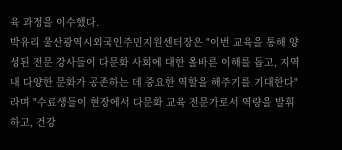육 과정을 이수했다.
박유리 울산광역시외국인주민지원센터장은 "이번 교육을 통해 양성된 전문 강사들이 다문화 사회에 대한 올바른 이해를 돕고, 지역 내 다양한 문화가 공존하는 데 중요한 역할을 해주기를 기대한다"라며 "수료생들이 현장에서 다문화 교육 전문가로서 역량을 발휘하고, 건강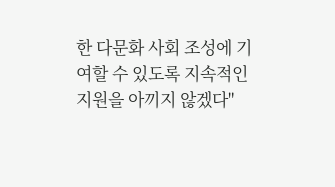한 다문화 사회 조성에 기여할 수 있도록 지속적인 지원을 아끼지 않겠다"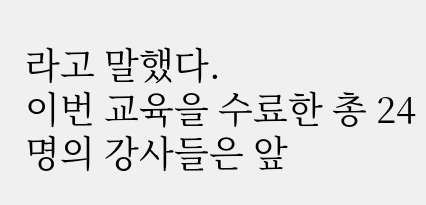라고 말했다.
이번 교육을 수료한 총 24명의 강사들은 앞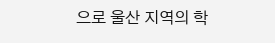으로 울산 지역의 학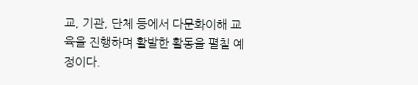교, 기관, 단체 등에서 다문화이해 교육을 진행하며 활발한 활동을 펼칠 예정이다.